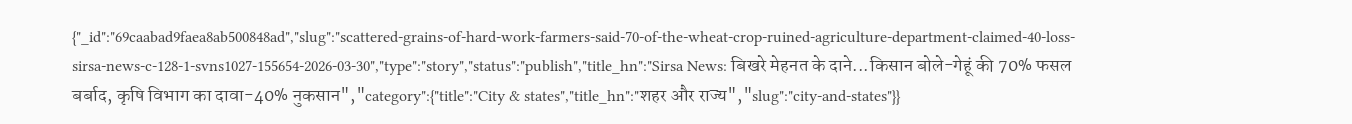{"_id":"69caabad9faea8ab500848ad","slug":"scattered-grains-of-hard-work-farmers-said-70-of-the-wheat-crop-ruined-agriculture-department-claimed-40-loss-sirsa-news-c-128-1-svns1027-155654-2026-03-30","type":"story","status":"publish","title_hn":"Sirsa News: बिखरे मेहनत के दाने...किसान बोले-गेहूं की 70% फसल बर्बाद, कृषि विभाग का दावा-40% नुकसान","category":{"title":"City & states","title_hn":"शहर और राज्य","slug":"city-and-states"}}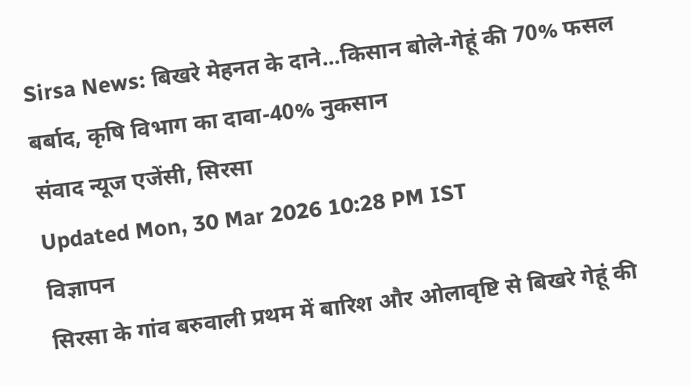Sirsa News: बिखरे मेहनत के दाने...किसान बोले-गेहूं की 70% फसल बर्बाद, कृषि विभाग का दावा-40% नुकसान
संवाद न्यूज एजेंसी, सिरसा
Updated Mon, 30 Mar 2026 10:28 PM IST
विज्ञापन
सिरसा के गांव बरुवाली प्रथम में बारिश और ओलावृष्टि से बिखरे गेहूं की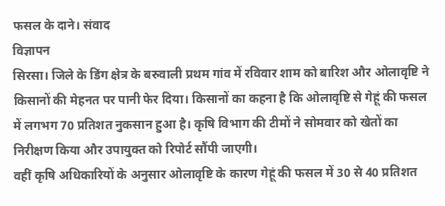फसल के दाने। संवाद
विज्ञापन
सिरसा। जिले के डिंग क्षेत्र के बरुवाली प्रथम गांव में रविवार शाम को बारिश और ओलावृष्टि ने किसानों की मेहनत पर पानी फेर दिया। किसानों का कहना है कि ओलावृष्टि से गेहूं की फसल में लगभग 70 प्रतिशत नुकसान हुआ है। कृषि विभाग की टीमों ने सोमवार को खेतों का निरीक्षण किया और उपायुक्त को रिपोर्ट सौंपी जाएगी।
वहीं कृषि अधिकारियों के अनुसार ओलावृष्टि के कारण गेहूं की फसल में 30 से 40 प्रतिशत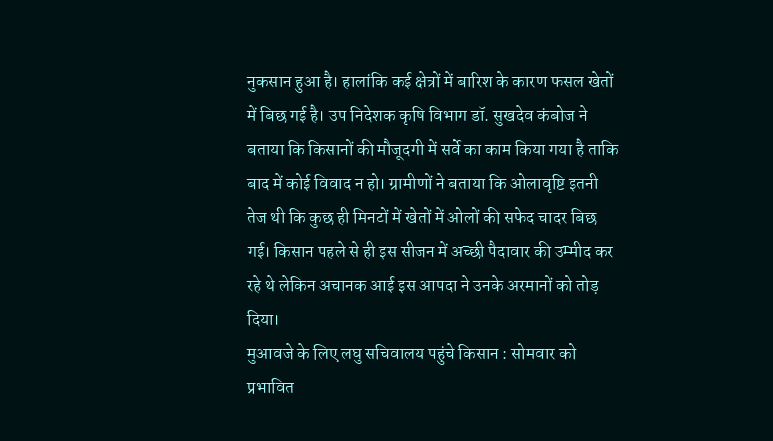नुकसान हुआ है। हालांकि कई क्षेत्रों में बारिश के कारण फसल खेतों में बिछ गई है। उप निदेशक कृषि विभाग डॉ. सुखदेव कंबोज ने बताया कि किसानों की मौजूदगी में सर्वे का काम किया गया है ताकि बाद में कोई विवाद न हो। ग्रामीणों ने बताया कि ओलावृष्टि इतनी तेज थी कि कुछ ही मिनटों में खेतों में ओलों की सफेद चादर बिछ गई। किसान पहले से ही इस सीजन में अच्छी पैदावार की उम्मीद कर रहे थे लेकिन अचानक आई इस आपदा ने उनके अरमानों को तोड़ दिया।
मुआवजे के लिए लघु सचिवालय पहुंचे किसान : सोमवार को प्रभावित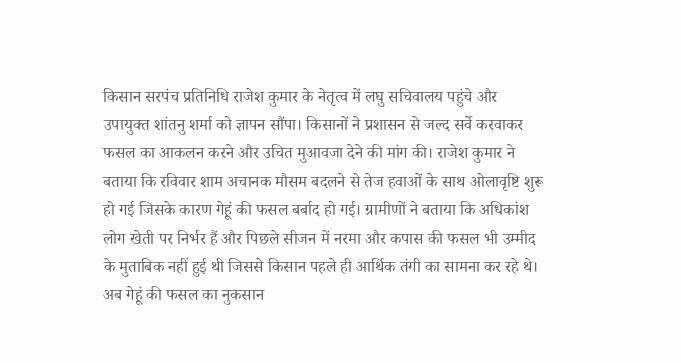किसान सरपंच प्रतिनिधि राजेश कुमार के नेतृत्व में लघु सचिवालय पहुंचे और उपायुक्त शांतनु शर्मा को ज्ञापन सौंपा। किसानों ने प्रशासन से जल्द सर्वे करवाकर फसल का आकलन करने और उचित मुआवजा देने की मांग की। राजेश कुमार ने बताया कि रविवार शाम अचानक मौसम बदलने से तेज हवाओं के साथ ओलावृष्टि शुरू हो गई जिसके कारण गेहूं की फसल बर्बाद हो गई। ग्रामीणों ने बताया कि अधिकांश लोग खेती पर निर्भर हैं और पिछले सीजन में नरमा और कपास की फसल भी उम्मीद के मुताबिक नहीं हुई थी जिससे किसान पहले ही आर्थिक तंगी का सामना कर रहे थे। अब गेहूं की फसल का नुकसान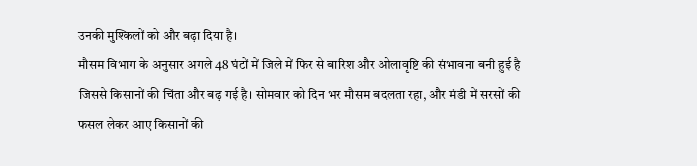उनकी मुश्किलों को और बढ़ा दिया है।
मौसम विभाग के अनुसार अगले 48 घंटों में जिले में फिर से बारिश और ओलावृष्टि की संभावना बनी हुई है जिससे किसानों की चिंता और बढ़ गई है। सोमवार को दिन भर मौसम बदलता रहा, और मंडी में सरसों की फसल लेकर आए किसानों की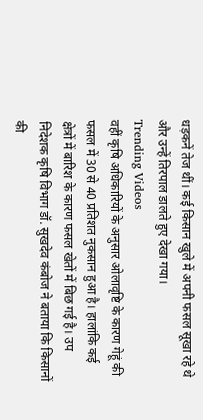धड़कनें तेज थीं। कई किसान खुले में अपनी फसल सूखा रहे थे और उन्हें तिरपाल डालते हुए देखा गया।
Trending Videos
वहीं कृषि अधिकारियों के अनुसार ओलावृष्टि के कारण गेहूं की फसल में 30 से 40 प्रतिशत नुकसान हुआ है। हालांकि कई क्षेत्रों में बारिश के कारण फसल खेतों में बिछ गई है। उप निदेशक कृषि विभाग डॉ. सुखदेव कंबोज ने बताया कि किसानों की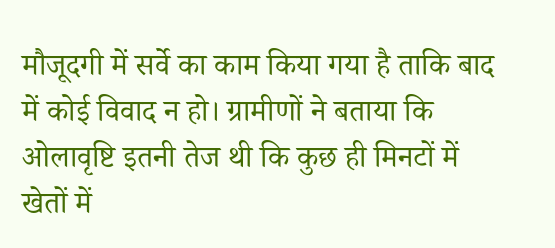मौजूदगी में सर्वे का काम किया गया है ताकि बाद में कोई विवाद न हो। ग्रामीणों ने बताया कि ओलावृष्टि इतनी तेज थी कि कुछ ही मिनटों में खेतों में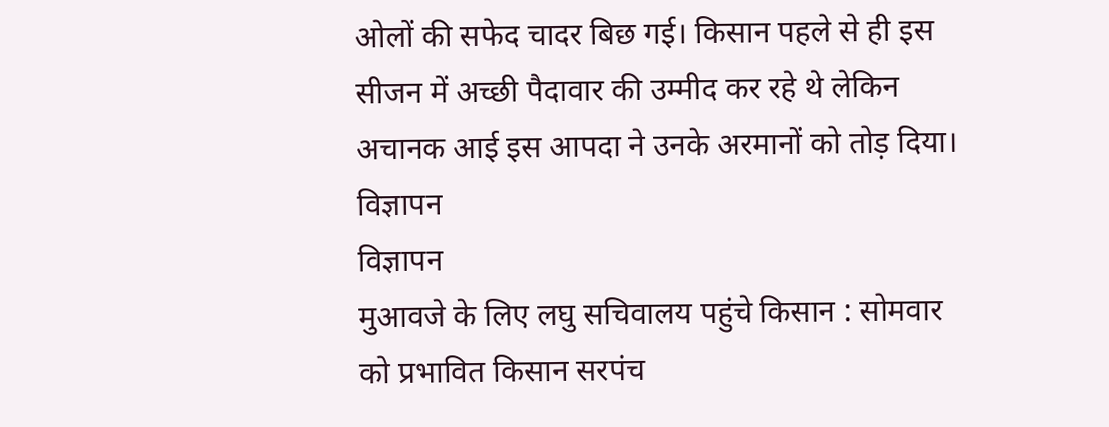ओलों की सफेद चादर बिछ गई। किसान पहले से ही इस सीजन में अच्छी पैदावार की उम्मीद कर रहे थे लेकिन अचानक आई इस आपदा ने उनके अरमानों को तोड़ दिया।
विज्ञापन
विज्ञापन
मुआवजे के लिए लघु सचिवालय पहुंचे किसान : सोमवार को प्रभावित किसान सरपंच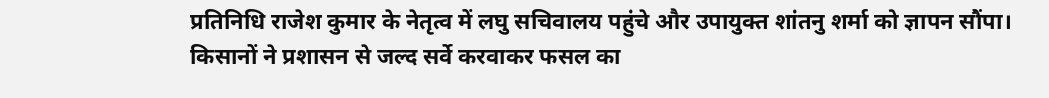प्रतिनिधि राजेश कुमार के नेतृत्व में लघु सचिवालय पहुंचे और उपायुक्त शांतनु शर्मा को ज्ञापन सौंपा। किसानों ने प्रशासन से जल्द सर्वे करवाकर फसल का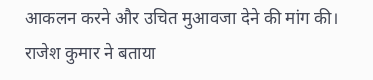आकलन करने और उचित मुआवजा देने की मांग की। राजेश कुमार ने बताया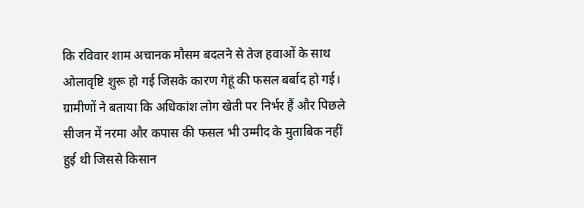कि रविवार शाम अचानक मौसम बदलने से तेज हवाओं के साथ ओलावृष्टि शुरू हो गई जिसके कारण गेहूं की फसल बर्बाद हो गई। ग्रामीणों ने बताया कि अधिकांश लोग खेती पर निर्भर हैं और पिछले सीजन में नरमा और कपास की फसल भी उम्मीद के मुताबिक नहीं हुई थी जिससे किसान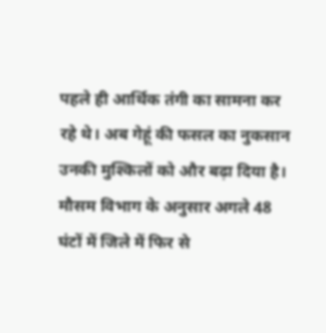पहले ही आर्थिक तंगी का सामना कर रहे थे। अब गेहूं की फसल का नुकसान उनकी मुश्किलों को और बढ़ा दिया है।
मौसम विभाग के अनुसार अगले 48 घंटों में जिले में फिर से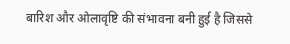बारिश और ओलावृष्टि की संभावना बनी हुई है जिससे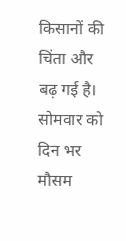किसानों की चिंता और बढ़ गई है। सोमवार को दिन भर मौसम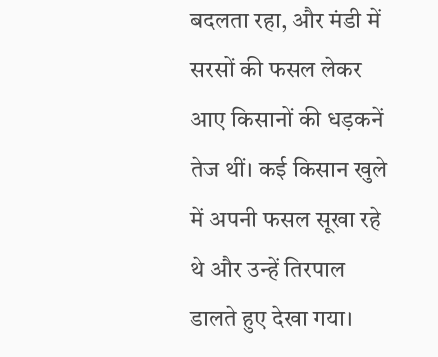बदलता रहा, और मंडी में सरसों की फसल लेकर आए किसानों की धड़कनें तेज थीं। कई किसान खुले में अपनी फसल सूखा रहे थे और उन्हें तिरपाल डालते हुए देखा गया।